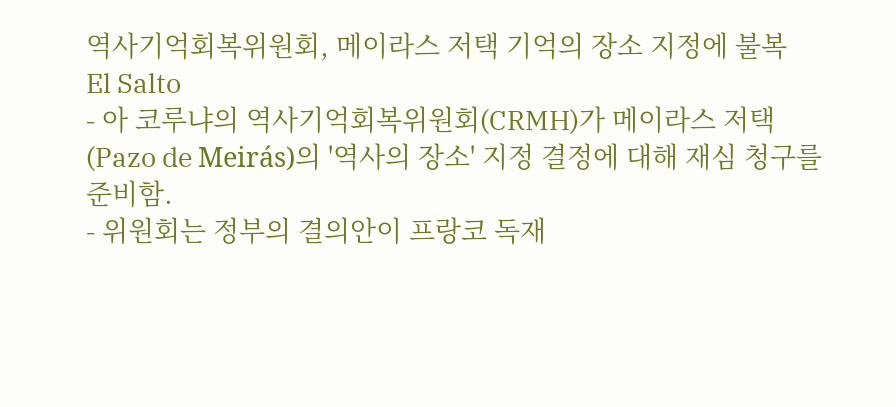역사기억회복위원회, 메이라스 저택 기억의 장소 지정에 불복
El Salto
- 아 코루냐의 역사기억회복위원회(CRMH)가 메이라스 저택(Pazo de Meirás)의 '역사의 장소' 지정 결정에 대해 재심 청구를 준비함.
- 위원회는 정부의 결의안이 프랑코 독재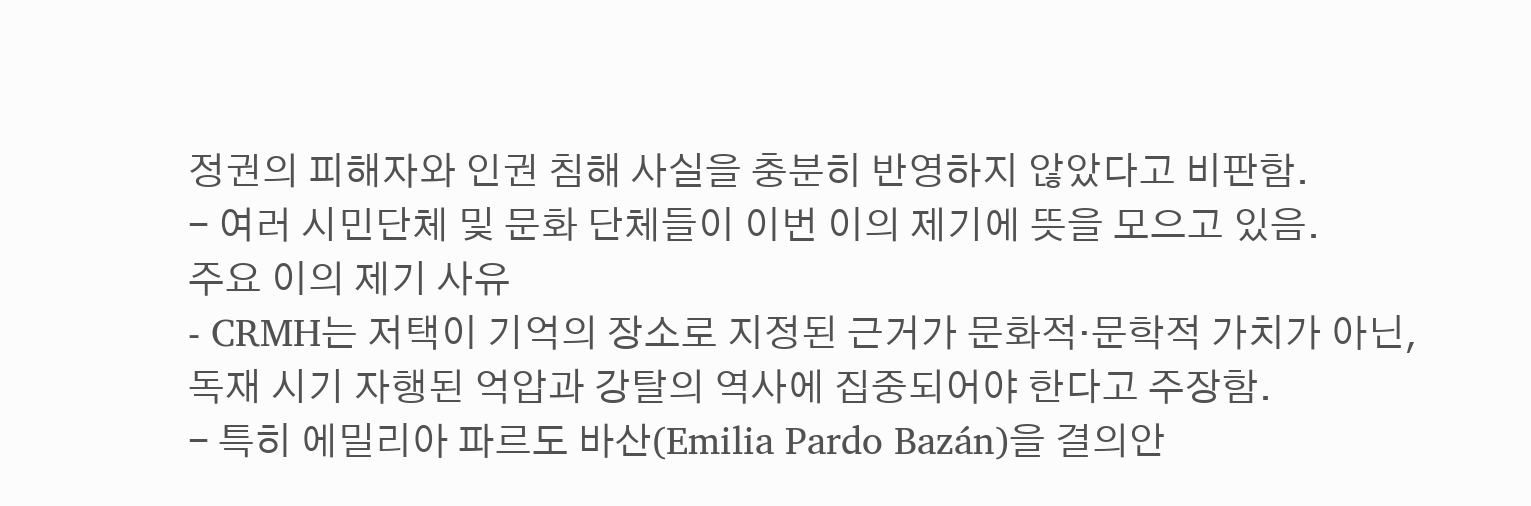정권의 피해자와 인권 침해 사실을 충분히 반영하지 않았다고 비판함.
- 여러 시민단체 및 문화 단체들이 이번 이의 제기에 뜻을 모으고 있음.
주요 이의 제기 사유
- CRMH는 저택이 기억의 장소로 지정된 근거가 문화적·문학적 가치가 아닌, 독재 시기 자행된 억압과 강탈의 역사에 집중되어야 한다고 주장함.
- 특히 에밀리아 파르도 바산(Emilia Pardo Bazán)을 결의안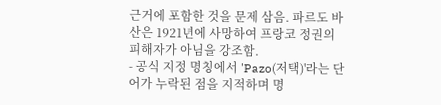근거에 포함한 것을 문제 삼음. 파르도 바산은 1921년에 사망하여 프랑코 정권의 피해자가 아님을 강조함.
- 공식 지정 명칭에서 'Pazo(저택)'라는 단어가 누락된 점을 지적하며 명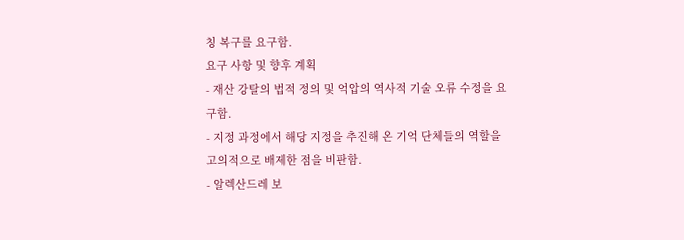칭 복구를 요구함.
요구 사항 및 향후 계획
- 재산 강탈의 법적 정의 및 억압의 역사적 기술 오류 수정을 요구함.
- 지정 과정에서 해당 지정을 추진해 온 기억 단체들의 역할을 고의적으로 배제한 점을 비판함.
- 알렉산드레 보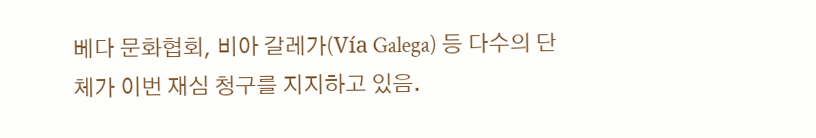베다 문화협회, 비아 갈레가(Vía Galega) 등 다수의 단체가 이번 재심 청구를 지지하고 있음.